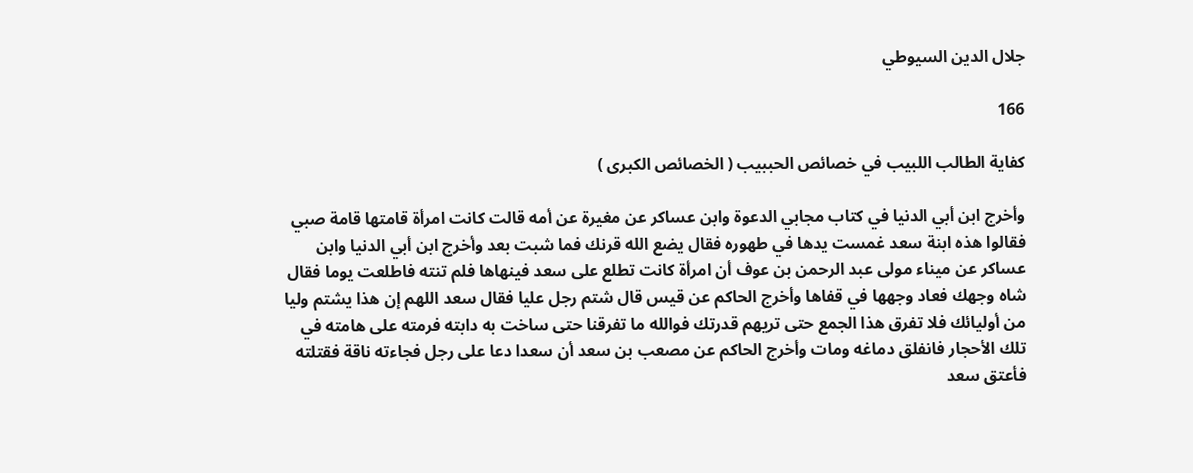جلال الدين السيوطي

166

كفاية الطالب اللبيب في خصائص الحببيب ( الخصائص الكبرى )

وأخرج ابن أبي الدنيا في كتاب مجابي الدعوة وابن عساكر عن مغيرة عن أمه قالت كانت امرأة قامتها قامة صبي فقالوا هذه ابنة سعد غمست يدها في طهوره فقال يضع الله قرنك فما شبت بعد وأخرج ابن أبي الدنيا وابن عساكر عن ميناء مولى عبد الرحمن بن عوف أن امرأة كانت تطلع على سعد فينهاها فلم تنته فاطلعت يوما فقال شاه وجهك فعاد وجهها في قفاها وأخرج الحاكم عن قيس قال شتم رجل عليا فقال سعد اللهم إن هذا يشتم وليا من أوليائك فلا تفرق هذا الجمع حتى تريهم قدرتك فوالله ما تفرقنا حتى ساخت به دابته فرمته على هامته في تلك الأحجار فانفلق دماغه ومات وأخرج الحاكم عن مصعب بن سعد أن سعدا دعا على رجل فجاءته ناقة فقتلته فأعتق سعد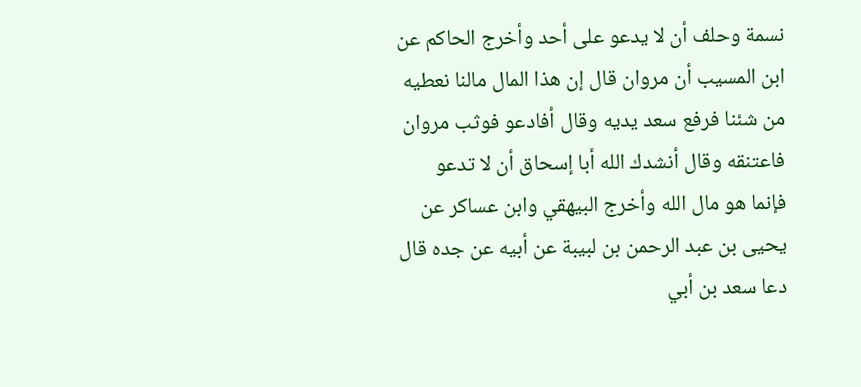نسمة وحلف أن لا يدعو على أحد وأخرج الحاكم عن ابن المسيب أن مروان قال إن هذا المال مالنا نعطيه من شئنا فرفع سعد يديه وقال أفادعو فوثب مروان فاعتنقه وقال أنشدك الله أبا إسحاق أن لا تدعو فإنما هو مال الله وأخرج البيهقي وابن عساكر عن يحيى بن عبد الرحمن بن لبيبة عن أبيه عن جده قال دعا سعد بن أبي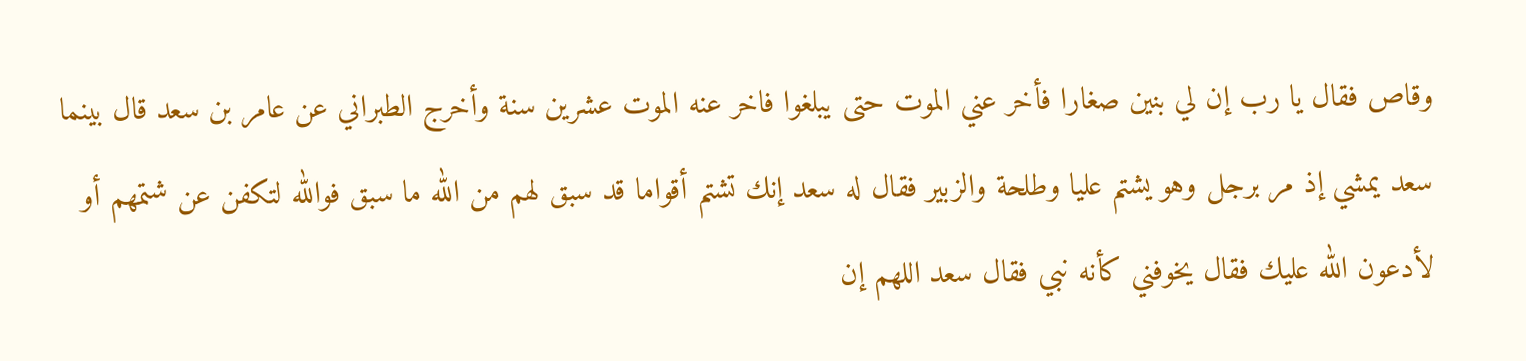وقاص فقال يا رب إن لي بنين صغارا فأخر عني الموت حتى يبلغوا فاخر عنه الموت عشرين سنة وأخرج الطبراني عن عامر بن سعد قال بينما سعد يمشي إذ مر برجل وهو يشتم عليا وطلحة والزبير فقال له سعد إنك تشتم أقواما قد سبق لهم من الله ما سبق فوالله لتكفن عن شتمهم أو لأدعون الله عليك فقال يخوفني كأنه نبي فقال سعد اللهم إن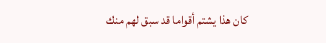كان هذا يشتم أقواما قد سبق لهم منك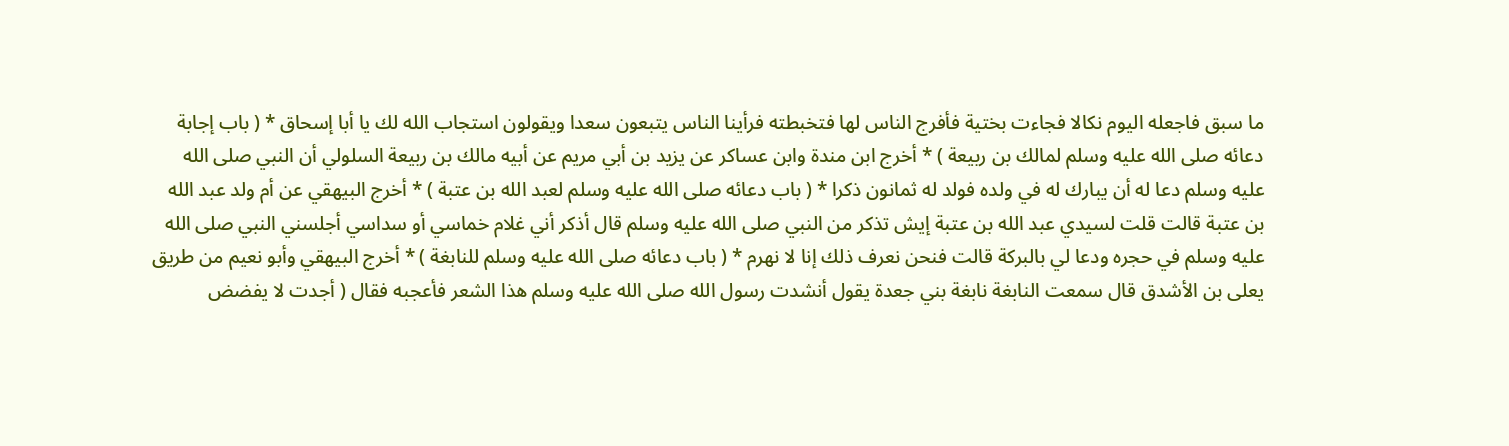ما سبق فاجعله اليوم نكالا فجاءت بختية فأفرج الناس لها فتخبطته فرأينا الناس يتبعون سعدا ويقولون استجاب الله لك يا أبا إسحاق * ( باب إجابة دعائه صلى الله عليه وسلم لمالك بن ربيعة ) * أخرج ابن مندة وابن عساكر عن يزيد بن أبي مريم عن أبيه مالك بن ربيعة السلولي أن النبي صلى الله عليه وسلم دعا له أن يبارك له في ولده فولد له ثمانون ذكرا * ( باب دعائه صلى الله عليه وسلم لعبد الله بن عتبة ) * أخرج البيهقي عن أم ولد عبد الله بن عتبة قالت قلت لسيدي عبد الله بن عتبة إيش تذكر من النبي صلى الله عليه وسلم قال أذكر أني غلام خماسي أو سداسي أجلسني النبي صلى الله عليه وسلم في حجره ودعا لي بالبركة قالت فنحن نعرف ذلك إنا لا نهرم * ( باب دعائه صلى الله عليه وسلم للنابغة ) * أخرج البيهقي وأبو نعيم من طريق يعلى بن الأشدق قال سمعت النابغة نابغة بني جعدة يقول أنشدت رسول الله صلى الله عليه وسلم هذا الشعر فأعجبه فقال ( أجدت لا يفضض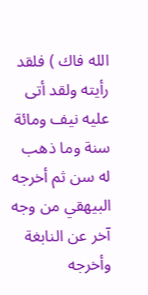الله فاك ) فلقد رأيته ولقد أتى عليه نيف ومائة سنة وما ذهب له سن ثم أخرجه البيهقي من وجه آخر عن النابغة وأخرجه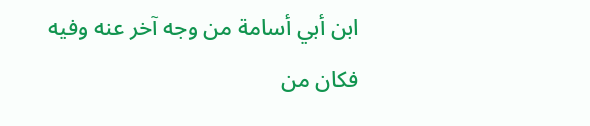ابن أبي أسامة من وجه آخر عنه وفيه فكان من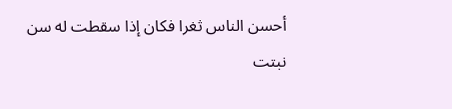أحسن الناس ثغرا فكان إذا سقطت له سن نبتت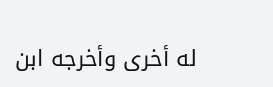له أخرى وأخرجه ابن